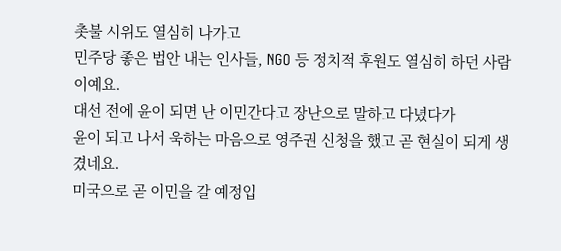촛불 시위도 열심히 나가고
민주당 좋은 법안 내는 인사들, NGO 등 정치적 후원도 열심히 하던 사람이예요.
대선 전에 윤이 되면 난 이민간다고 장난으로 말하고 다녔다가
윤이 되고 나서 욱하는 마음으로 영주권 신청을 했고 곧 현실이 되게 생겼네요.
미국으로 곧 이민을 갈 예정입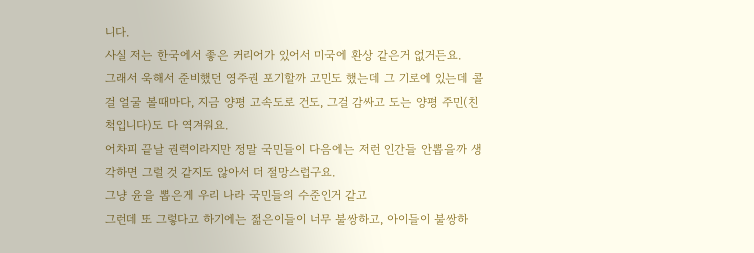니다.
사실 저는 한국에서 좋은 커리어가 있어서 미국에 환상 같은거 없거든요.
그래서 욱해서 준비했던 영주권 포기할까 고민도 했는데 그 기로에 있는데 콜걸 얼굴 볼때마다, 지금 양평 고속도로 건도, 그걸 감싸고 도는 양평 주민(친척입니다)도 다 역겨워요.
어차피 끝날 권력이라지만 정말 국민들이 다음에는 저런 인간들 안뽑을까 생각하면 그럴 것 같지도 않아서 더 절망스럽구요.
그냥 윤을 뽑은게 우리 나라 국민들의 수준인거 같고
그런데 또 그렇다고 하기에는 젊은이들이 너무 불쌍하고, 아이들이 불쌍하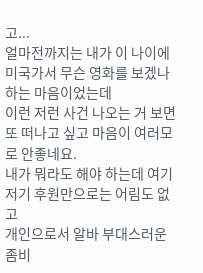고...
얼마전까지는 내가 이 나이에 미국가서 무슨 영화를 보겠나하는 마음이었는데
이런 저런 사건 나오는 거 보면 또 떠나고 싶고 마음이 여러모로 안좋네요.
내가 뭐라도 해야 하는데 여기저기 후원만으로는 어림도 없고
개인으로서 알바 부대스러운 좀비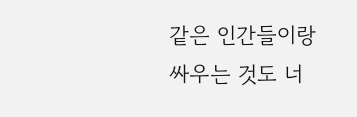같은 인간들이랑 싸우는 것도 너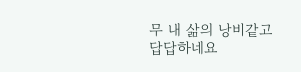무 내 삶의 낭비같고
답답하네요